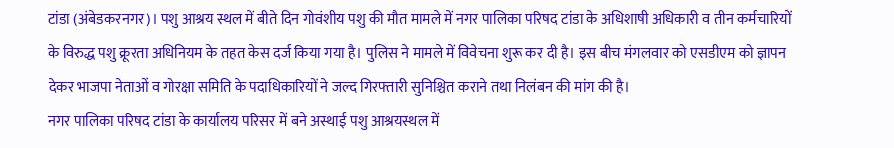टांडा (अंबेडकरनगर)। पशु आश्रय स्थल में बीते दिन गोवंशीय पशु की मौत मामले में नगर पालिका परिषद टांडा के अधिशाषी अधिकारी व तीन कर्मचारियों के विरुद्ध पशु क्रूरता अधिनियम के तहत केस दर्ज किया गया है। पुलिस ने मामले में विवेचना शुरू कर दी है। इस बीच मंगलवार को एसडीएम को ज्ञापन देकर भाजपा नेताओं व गोरक्षा समिति के पदाधिकारियों ने जल्द गिरफ्तारी सुनिश्चित कराने तथा निलंबन की मांग की है।
नगर पालिका परिषद टांडा के कार्यालय परिसर में बने अस्थाई पशु आश्रयस्थल में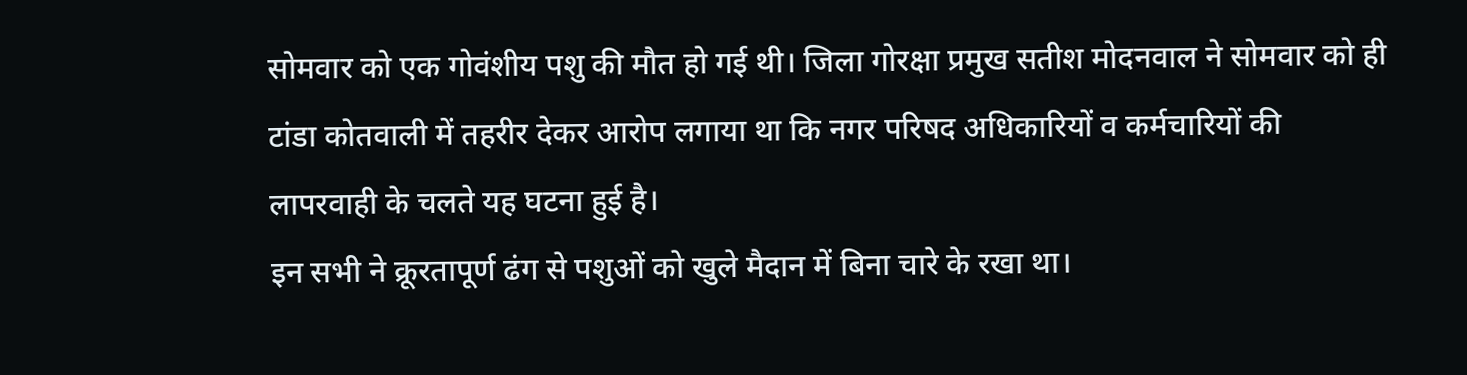सोमवार को एक गोवंशीय पशु की मौत हो गई थी। जिला गोरक्षा प्रमुख सतीश मोदनवाल ने सोमवार को ही टांडा कोतवाली में तहरीर देकर आरोप लगाया था कि नगर परिषद अधिकारियों व कर्मचारियों की लापरवाही के चलते यह घटना हुई है।
इन सभी ने क्रूरतापूर्ण ढंग से पशुओं को खुले मैदान में बिना चारे के रखा था।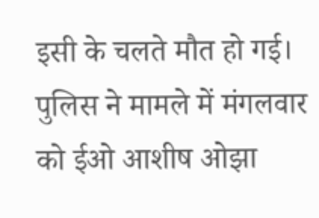इसी के चलते मौत हो गई। पुलिस ने मामले में मंगलवार को ईओ आशीष ओझा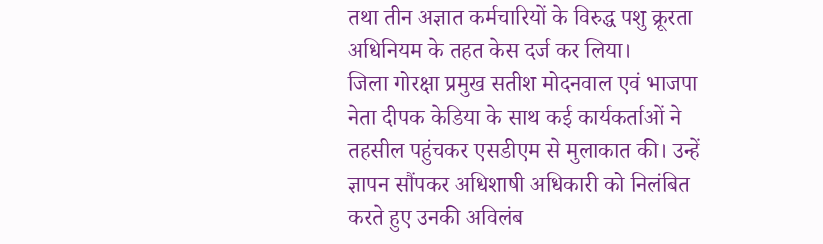तथा तीन अज्ञात कर्मचारियों के विरुद्ध पशु क्रूरता अधिनियम के तहत केस दर्ज कर लिया।
जिला गोरक्षा प्रमुख सतीश मोदनवाल एवं भाजपा नेता दीपक केडिया के साथ कई कार्यकर्ताओं ने तहसील पहुंचकर एसडीएम से मुलाकात की। उन्हें ज्ञापन सौंपकर अधिशाषी अधिकारी को निलंबित करते हुए उनकी अविलंब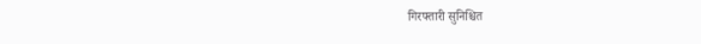गिरफ्तारी सुनिश्चित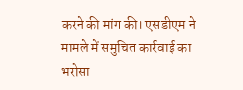करने की मांग की। एसडीएम ने मामले में समुचित कार्रवाई का भरोसा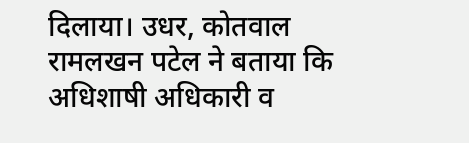दिलाया। उधर, कोतवाल रामलखन पटेल ने बताया कि अधिशाषी अधिकारी व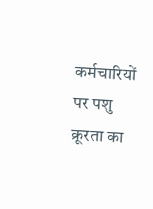कर्मचारियों पर पशु क्रूरता का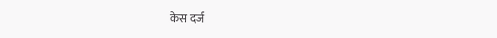केस दर्ज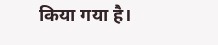किया गया है।